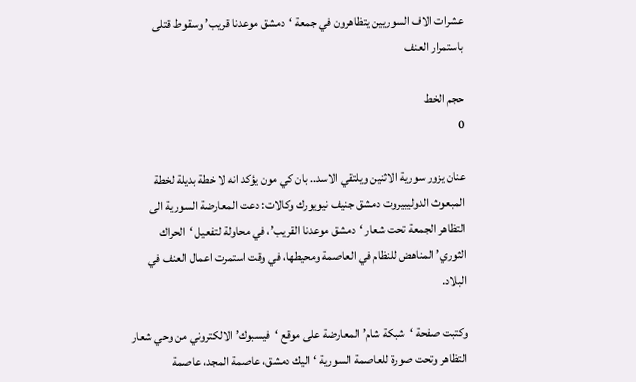عشرات الاف السوريين يتظاهرون في جمعة ‘دمشق موعدنا قريب’ وسقوط قتلى باستمرار العنف

حجم الخط
0

عنان يزور سورية الاثنين ويلتقي الاسد.. بان كي مون يؤكد انه لا خطة بديلة لخطة المبعوث الدوليبيروت دمشق جنيف نيويورك وكالات: دعت المعارضة السورية الى التظاهر الجمعة تحت شعار ‘دمشق موعدنا القريب’، في محاولة لتفعيل ‘الحراك الثوري’ المناهض للنظام في العاصمة ومحيطها، في وقت استمرت اعمال العنف في البلاد.

وكتبت صفحة ‘شبكة شام’ المعارضة على موقع ‘فيسبوك’ الالكتروني من وحي شعار التظاهر وتحت صورة للعاصمة السورية ‘اليك دمشق، عاصمة المجد، عاصمة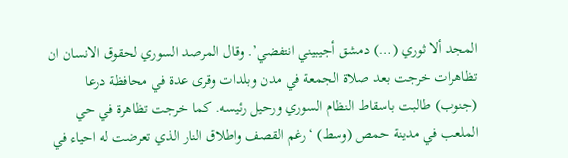المجد ألا ثوري (…) دمشق أجيبيني انتفضي’. وقال المرصد السوري لحقوق الانسان ان تظاهرات خرجت بعد صلاة الجمعة في مدن وبلدات وقرى عدة في محافظة درعا (جنوب) طالبت باسقاط النظام السوري ورحيل رئيسه. كما خرجت تظاهرة في حي الملعب في مدينة حمص (وسط) ‘رغم القصف واطلاق النار الذي تعرضت له احياء في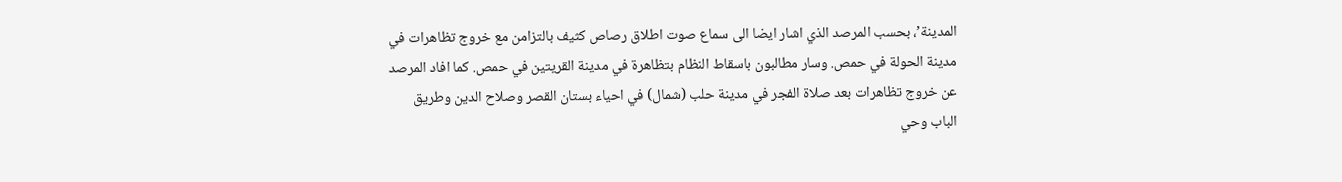المدينة’، بحسب المرصد الذي اشار ايضا الى سماع صوت اطلاق رصاص كثيف بالتزامن مع خروج تظاهرات في مدينة الحولة في حمص. وسار مطالبون باسقاط النظام بتظاهرة في مدينة القريتين في حمص. كما افاد المرصد عن خروج تظاهرات بعد صلاة الفجر في مدينة حلب (شمال) في احياء بستان القصر وصلاح الدين وطريق الباب وحي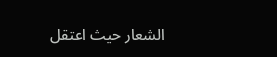الشعار حيث اعتقل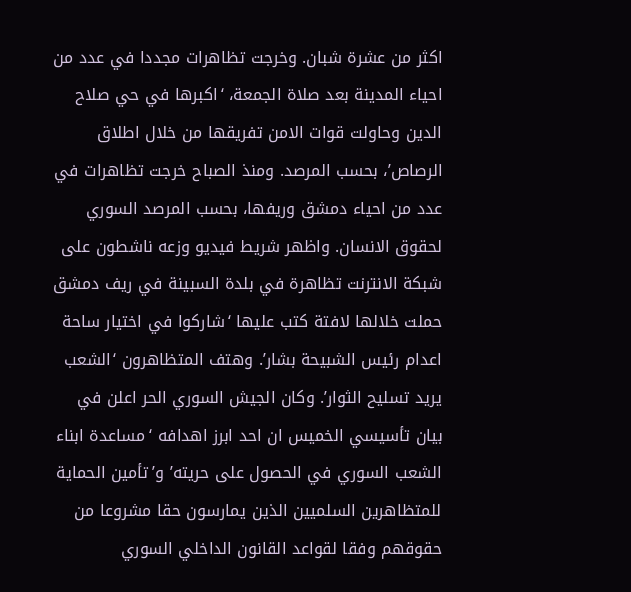اكثر من عشرة شبان. وخرجت تظاهرات مجددا في عدد من احياء المدينة بعد صلاة الجمعة، ‘اكبرها في حي صلاح الدين وحاولت قوات الامن تفريقها من خلال اطلاق الرصاص’، بحسب المرصد. ومنذ الصباح خرجت تظاهرات في عدد من احياء دمشق وريفها، بحسب المرصد السوري لحقوق الانسان. واظهر شريط فيديو وزعه ناشطون على شبكة الانترنت تظاهرة في بلدة السبينة في ريف دمشق حملت خلالها لافتة كتب عليها ‘شاركوا في اختيار ساحة اعدام رئيس الشبيحة بشار’. وهتف المتظاهرون ‘الشعب يريد تسليح الثوار’. وكان الجيش السوري الحر اعلن في بيان تأسيسي الخميس ان احد ابرز اهدافه ‘مساعدة ابناء الشعب السوري في الحصول على حريته’ و’تأمين الحماية للمتظاهرين السلميين الذين يمارسون حقا مشروعا من حقوقهم وفقا لقواعد القانون الداخلي السوري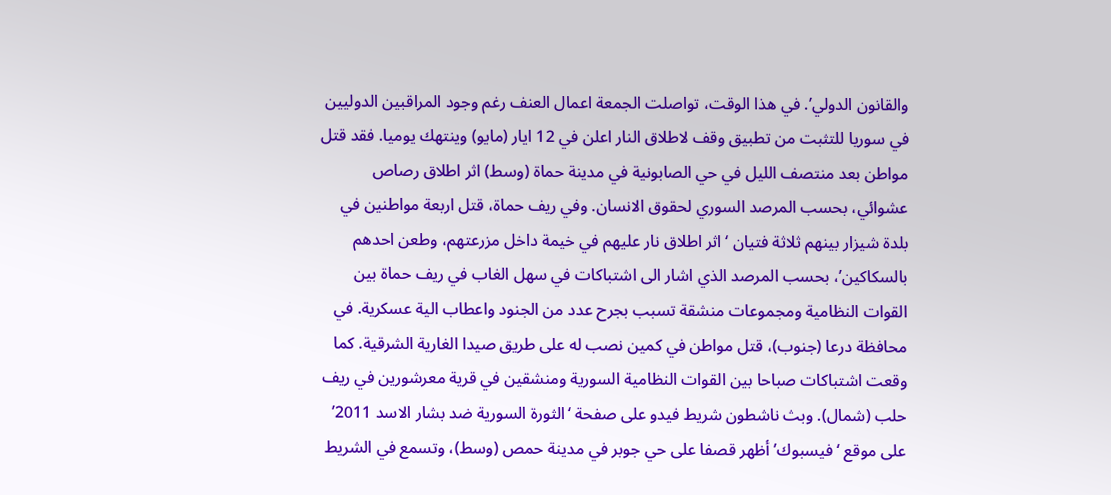والقانون الدولي’. في هذا الوقت، تواصلت الجمعة اعمال العنف رغم وجود المراقبين الدوليين في سوريا للتثبت من تطبيق وقف لاطلاق النار اعلن في 12 ايار (مايو) وينتهك يوميا. فقد قتل مواطن بعد منتصف الليل في حي الصابونية في مدينة حماة (وسط) اثر اطلاق رصاص عشوائي، بحسب المرصد السوري لحقوق الانسان. وفي ريف حماة، قتل اربعة مواطنين في بلدة شيزار بينهم ثلاثة فتيان ‘اثر اطلاق نار عليهم في خيمة داخل مزرعتهم، وطعن احدهم بالسكاكين’، بحسب المرصد الذي اشار الى اشتباكات في سهل الغاب في ريف حماة بين القوات النظامية ومجموعات منشقة تسبب بجرح عدد من الجنود واعطاب الية عسكرية. في محافظة درعا (جنوب)، قتل مواطن في كمين نصب له على طريق صيدا الغارية الشرقية. كما وقعت اشتباكات صباحا بين القوات النظامية السورية ومنشقين في قرية معرشورين في ريف حلب (شمال). وبث ناشطون شريط فيدو على صفحة ‘الثورة السورية ضد بشار الاسد 2011’ على موقع ‘فيسبوك’ أظهر قصفا على حي جوبر في مدينة حمص (وسط)، وتسمع في الشريط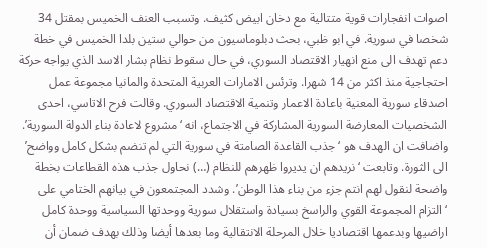اصوات انفجارات قوية متتالية مع دخان ابيض كثيف. وتسبب العنف الخميس بمقتل 34 شخصا في سورية. في ابو ظبي، بحث دبلوماسيون من حوالي ستين بلدا الخميس في خطة دعم تهدف الى منع انهيار الاقتصاد السوري، في حال سقوط نظام بشار الاسد الذي يواجه حركة احتجاجية منذ اكثر من 14 شهرا. وترئس الامارات العربية المتحدة والمانيا مجموعة عمل اصدقاء سورية المعنية باعادة الاعمار وتنمية الاقتصاد السوري. وقالت فرح الاتاسي، احدى الشخصيات المعارضة السورية المشاركة في الاجتماع، انه ‘مشروع لاعادة بناء الدولة السورية’. واضافت ان الهدف هو ‘جذب القاعدة الصامتة في سورية التي لم تنضم بشكل كامل وواضح’ الى الثورة. وتابعت ‘نريدهم ان يديروا ظهرهم للنظام (…) نحاول جذب هذه القطاعات بخطة واضحة لنقول لهم انتم جزء من بناء هذا الوطن’. وشدد المجتمعون في بيانهم الختامي على ‘التزام المجموعة القوي والراسخ بسيادة واستقلال سورية ووحدتها السياسية ووحدة كامل اراضيها وبدعمها اقتصاديا خلال المرحلة الانتقالية وما بعدها أيضا وذلك بهدف ضمان أن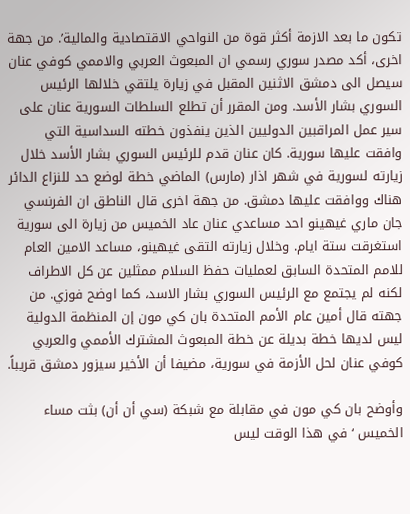تكون ما بعد الازمة أكثر قوة من النواحي الاقتصادية والمالية’. من جهة اخرى، أكد مصدر سوري رسمي ان المبعوث العربي والاممي كوفي عنان سيصل الى دمشق الاثنين المقبل في زيارة يلتقي خلالها الرئيس السوري بشار الأسد. ومن المقرر أن تطلع السلطات السورية عنان على سير عمل المراقبين الدوليين الذين ينفذون خطته السداسية التي وافقت عليها سورية. كان عنان قدم للرئيس السوري بشار الأسد خلال زيارته لسورية في شهر اذار (مارس) الماضي خطة لوضع حد للنزاع الدائر هناك ووافقت عليها دمشق. من جهة اخرى قال الناطق ان الفرنسي جان ماري غيهينو احد مساعدي عنان عاد الخميس من زيارة الى سورية استغرقت ستة ايام. وخلال زيارته التقى غيهينو، مساعد الامين العام للامم المتحدة السابق لعمليات حفظ السلام ممثلين عن كل الاطراف لكنه لم يجتمع مع الرئيس السوري بشار الاسد، كما اوضح فوزي. من جهته قال أمين عام الأمم المتحدة بان كي مون إن المنظمة الدولية ليس لديها خطة بديلة عن خطة المبعوث المشترك الأممي والعربي كوفي عنان لحل الأزمة في سورية، مضيفا أن الأخير سيزور دمشق قريباً.

وأوضح بان كي مون في مقابلة مع شبكة (سي أن أن) بثت مساء الخميس ‘في هذا الوقت ليس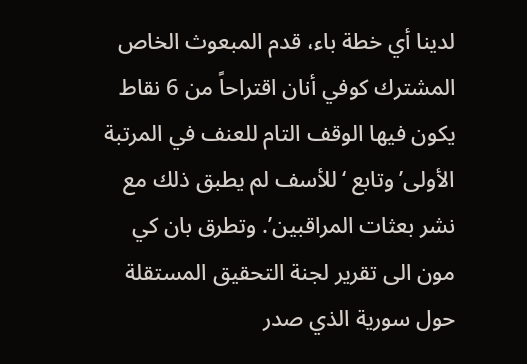لدينا أي خطة باء، قدم المبعوث الخاص المشترك كوفي أنان اقتراحاً من 6 نقاط يكون فيها الوقف التام للعنف في المرتبة الأولى’ وتابع ‘للأسف لم يطبق ذلك مع نشر بعثات المراقبين’. وتطرق بان كي مون الى تقرير لجنة التحقيق المستقلة حول سورية الذي صدر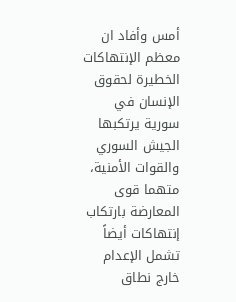أمس وأفاد ان معظم الإنتهاكات الخطيرة لحقوق الإنسان في سورية يرتكبها الجيش السوري والقوات الأمنية، متهما قوى المعارضة بارتكاب إنتهاكات أيضاً تشمل الإعدام خارج نطاق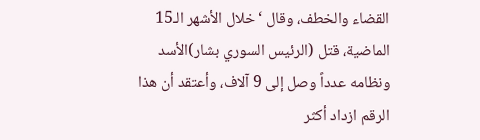القضاء والخطف، وقال ‘خلال الأشهر الـ15 الماضية، قتل (الرئيس السوري بشار)الأسد ونظامه عدداً وصل إلى 9 آلاف، وأعتقد أن هذا الرقم ازداد أكثر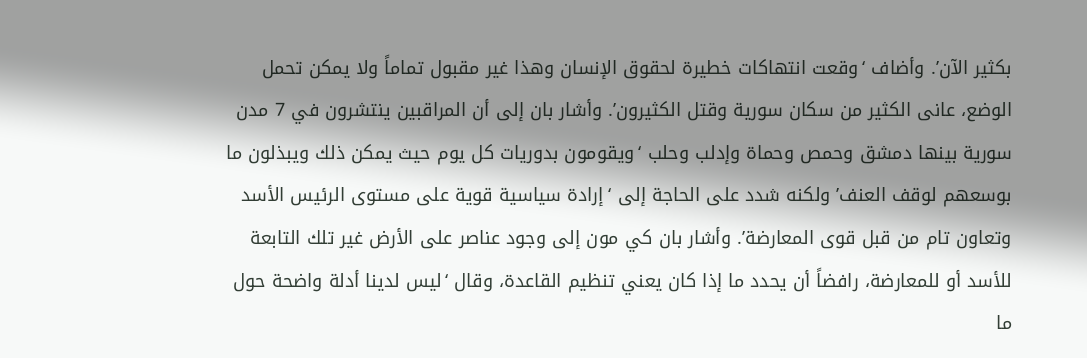بكثير الآن’. وأضاف ‘وقعت انتهاكات خطيرة لحقوق الإنسان وهذا غير مقبول تماماً ولا يمكن تحمل الوضع، عانى الكثير من سكان سورية وقتل الكثيرون’. وأشار بان إلى أن المراقبين ينتشرون في 7 مدن سورية بينها دمشق وحمص وحماة وإدلب وحلب ‘ويقومون بدوريات كل يوم حيث يمكن ذلك ويبذلون ما بوسعهم لوقف العنف’ ولكنه شدد على الحاجة إلى ‘إرادة سياسية قوية على مستوى الرئيس الأسد وتعاون تام من قبل قوى المعارضة’. وأشار بان كي مون إلى وجود عناصر على الأرض غير تلك التابعة للأسد أو للمعارضة، رافضاً أن يحدد ما إذا كان يعني تنظيم القاعدة، وقال ‘ليس لدينا أدلة واضحة حول ما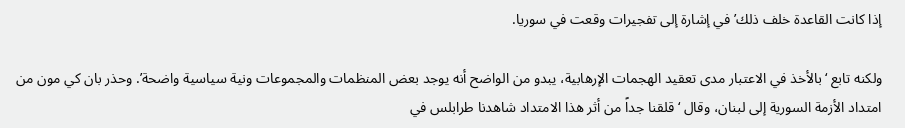إذا كانت القاعدة خلف ذلك’ في إشارة إلى تفجيرات وقعت في سوريا.

ولكنه تابع ‘بالأخذ في الاعتبار مدى تعقيد الهجمات الإرهابية، يبدو من الواضح أنه يوجد بعض المنظمات والمجموعات ونية سياسية واضحة’. وحذر بان كي مون من امتداد الأزمة السورية إلى لبنان، وقال ‘قلقنا جداً من أثر هذا الامتداد شاهدنا طرابلس في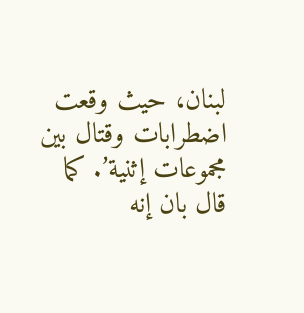لبنان، حيث وقعت اضطرابات وقتال بين مجموعات إثنية’. كما قال بان إنه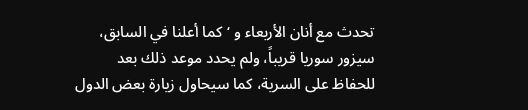تحدث مع أنان الأربعاء و ‘كما أعلنا في السابق، سيزور سوريا قريباً، ولم يحدد موعد ذلك بعد للحفاظ على السرية، كما سيحاول زيارة بعض الدول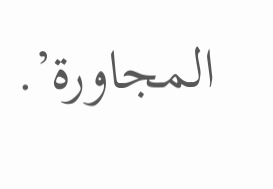المجاورة’.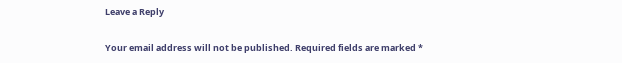Leave a Reply

Your email address will not be published. Required fields are marked *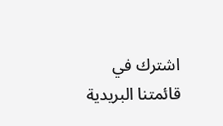اشترك في قائمتنا البريدية